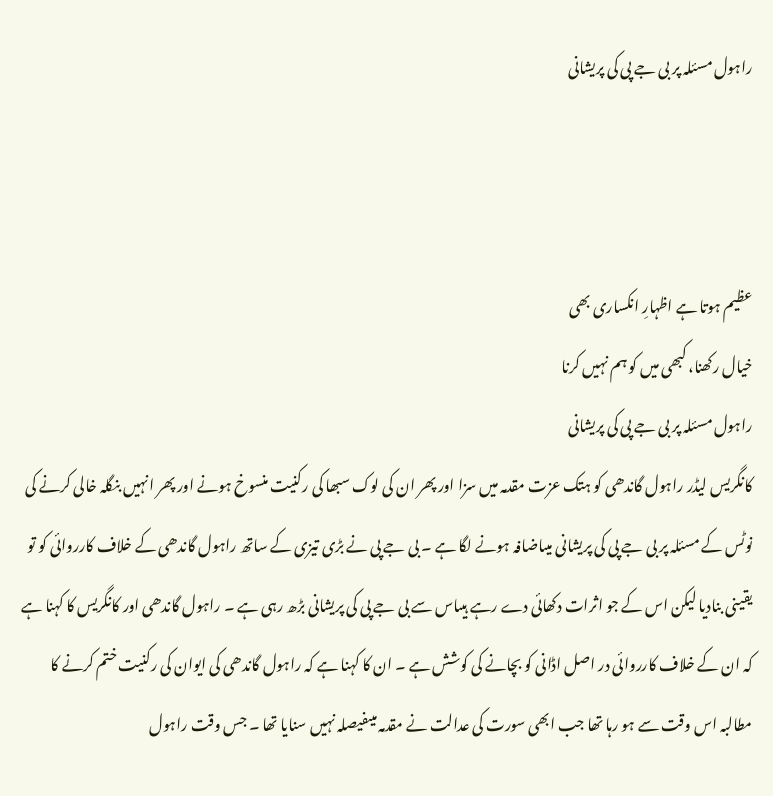راہول مسئلہ پر بی جے پی کی پریشانی



عظیم ہوتا ہے اظہارِ انکساری بھی
خیال رکھنا، کبھی میں کو ہم نہیں کرنا
راہول مسئلہ پر بی جے پی کی پریشانی
کانگریس لیڈر راہول گاندھی کو ہتک عزت مقدمہ میں سزا اور پھر ان کی لوک سبھا کی رکنیت منسوخ ہونے اور پھر انہیں بنگلہ خالی کرنے کی نوٹس کے مسئلہ پر بی جے پی کی پریشانی میںاضافہ ہونے لگا ہے ۔ بی جے پی نے بڑی تیزی کے ساتھ راہول گاندھی کے خلاف کارروائی کو تو یقینی بنادیا لیکن اس کے جو اثرات دکھائی دے رہے ہیںاس سے بی جے پی کی پریشانی بڑھ رہی ہے ۔ راہول گاندھی اور کانگریس کا کہنا ہے کہ ان کے خلاف کارروائی در اصل اڈانی کو بچانے کی کوشش ہے ۔ ان کا کہنا ہے کہ راہول گاندھی کی ایوان کی رکنیت ختم کرنے کا مطالبہ اس وقت سے ہو رہا تھا جب ابھی سورت کی عدالت نے مقدمہ میںفیصلہ نہیں سنایا تھا ۔ جس وقت راہول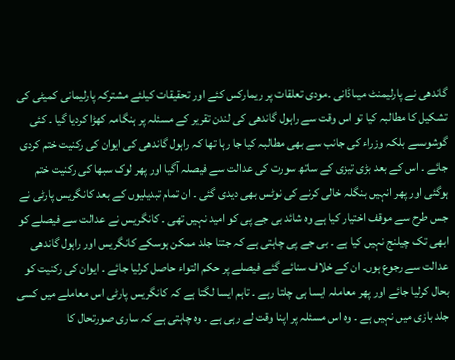گاندھی نے پارلیمنٹ میںاڈانی ۔مودی تعلقات پر ریمارکس کئے اور تحقیقات کیلئے مشترکہ پارلیمانی کمیٹی کی تشکیل کا مطالبہ کیا تو اس وقت سے راہول گاندھی کی لندن تقریر کے مسئلہ پر ہنگامہ کھڑا کردیا گیا ۔ کئی گوشوںسے بلکہ وزراء کی جانب سے بھی مطالبہ کیا جا رہا تھا کہ راہول گاندھی کی ایوان کی رکنیت ختم کردی جائے ۔ اس کے بعد بڑی تیزی کے ساتھ سورت کی عدالت سے فیصلہ آگیا اور پھر لوک سبھا کی رکنیت ختم ہوگئی اور پھر انہیں بنگلہ خالی کرنے کی نوٹس بھی دیدی گئی ۔ ان تمام تبدیلیوں کے بعد کانگریس پارٹی نے جس طرح سے موقف اختیار کیا ہے وہ شائد بی جے پی کو امید نہیں تھی ۔ کانگریس نے عدالت سے فیصلے کو ابھی تک چیلنج نہیں کیا ہے ۔ بی جے پی چاہتی ہے کہ جتنا جلد ممکن ہوسکے کانگریس اور راہول گاندھی عدالت سے رجوع ہوں۔ ان کے خلاف سنائے گئے فیصلے پر حکم التواء حاصل کرلیا جائے ۔ ایوان کی رکنیت کو بحال کرلیا جائے اور پھر معاملہ ایسا ہی چلتا رہے ۔ تاہم ایسا لگتا ہے کہ کانگریس پارٹی اس معاملے میں کسی جلد بازی میں نہیں ہے ۔ وہ اس مسئلہ پر اپنا وقت لے رہی ہے ۔ وہ چاہتی ہے کہ ساری صورتحال کا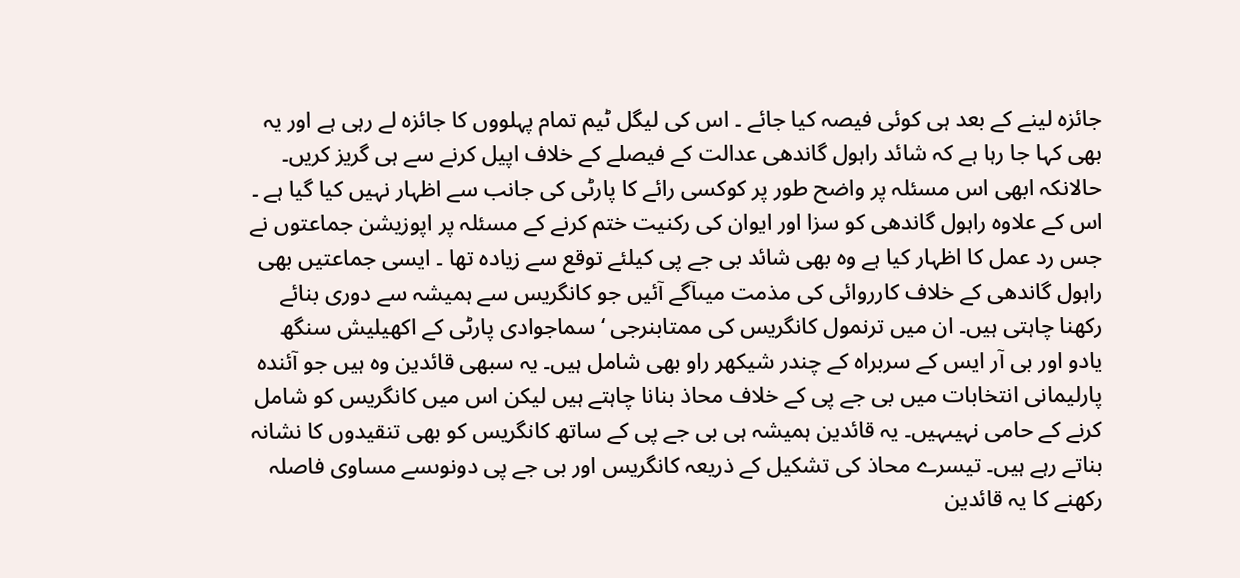جائزہ لینے کے بعد ہی کوئی فیصہ کیا جائے ۔ اس کی لیگل ٹیم تمام پہلووں کا جائزہ لے رہی ہے اور یہ بھی کہا جا رہا ہے کہ شائد راہول گاندھی عدالت کے فیصلے کے خلاف اپیل کرنے سے ہی گریز کریں۔ حالانکہ ابھی اس مسئلہ پر واضح طور پر کوکسی رائے کا پارٹی کی جانب سے اظہار نہیں کیا گیا ہے ۔
اس کے علاوہ راہول گاندھی کو سزا اور ایوان کی رکنیت ختم کرنے کے مسئلہ پر اپوزیشن جماعتوں نے جس رد عمل کا اظہار کیا ہے وہ بھی شائد بی جے پی کیلئے توقع سے زیادہ تھا ۔ ایسی جماعتیں بھی راہول گاندھی کے خلاف کارروائی کی مذمت میںآگے آئیں جو کانگریس سے ہمیشہ سے دوری بنائے رکھنا چاہتی ہیں۔ ان میں ترنمول کانگریس کی ممتابنرجی ‘ سماجوادی پارٹی کے اکھیلیش سنگھ یادو اور بی آر ایس کے سربراہ کے چندر شیکھر راو بھی شامل ہیں۔ یہ سبھی قائدین وہ ہیں جو آئندہ پارلیمانی انتخابات میں بی جے پی کے خلاف محاذ بنانا چاہتے ہیں لیکن اس میں کانگریس کو شامل کرنے کے حامی نہیںہیں۔ یہ قائدین ہمیشہ ہی بی جے پی کے ساتھ کانگریس کو بھی تنقیدوں کا نشانہ بناتے رہے ہیں۔ تیسرے محاذ کی تشکیل کے ذریعہ کانگریس اور بی جے پی دونوںسے مساوی فاصلہ رکھنے کا یہ قائدین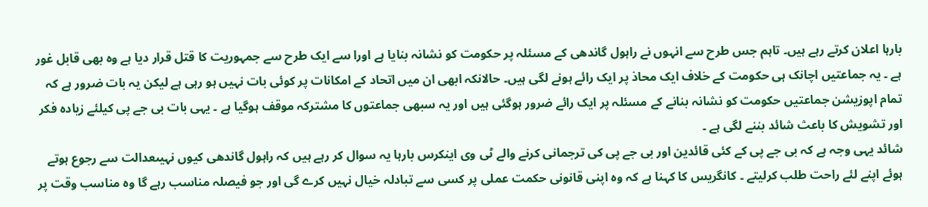بارہا اعلان کرتے رہے ہیں۔ تاہم جس طرح سے انہوں نے راہول گاندھی کے مسئلہ پر حکومت کو نشانہ بنایا ہے اورا سے ایک طرح سے جمہوریت کا قتل قرار دیا ہے وہ بھی قابل غور ہے ۔ یہ جماعتیں اچانک ہی حکومت کے خلاف ایک محاذ پر ایک رائے ہونے لگی ہیں۔ حالانکہ ابھی ان میں اتحاد کے امکانات پر کوئی بات نہیں ہو رہی ہے لیکن یہ بات ضرور ہے کہ تمام اپوزیشن جماعتیں حکومت کو نشانہ بنانے کے مسئلہ پر ایک رائے ضرور ہوگئی ہیں اور یہ سبھی جماعتوں کا مشترکہ موقف ہوگیا ہے ۔ یہی بات بی جے پی کیلئے زیادہ فکر اور تشویش کا باعث شائد بننے لگی ہے ۔
شائد یہی وجہ ہے کہ بی جے پی کے کئی قائدین اور بی جے پی کی ترجمانی کرنے والے ٹی وی اینکرس بارہا یہ سوال کر رہے ہیں کہ راہول گاندھی کیوں نہیںعدالت سے رجوع ہوتے ہوئے اپنے لئے راحت طلب کرلیتے ۔ کانگریس کا کہنا ہے کہ وہ اپنی قانونی حکمت عملی پر کسی سے تبادلہ خیال نہیں کرے گی اور جو فیصلہ مناسب رہے گا وہ مناسب وقت پر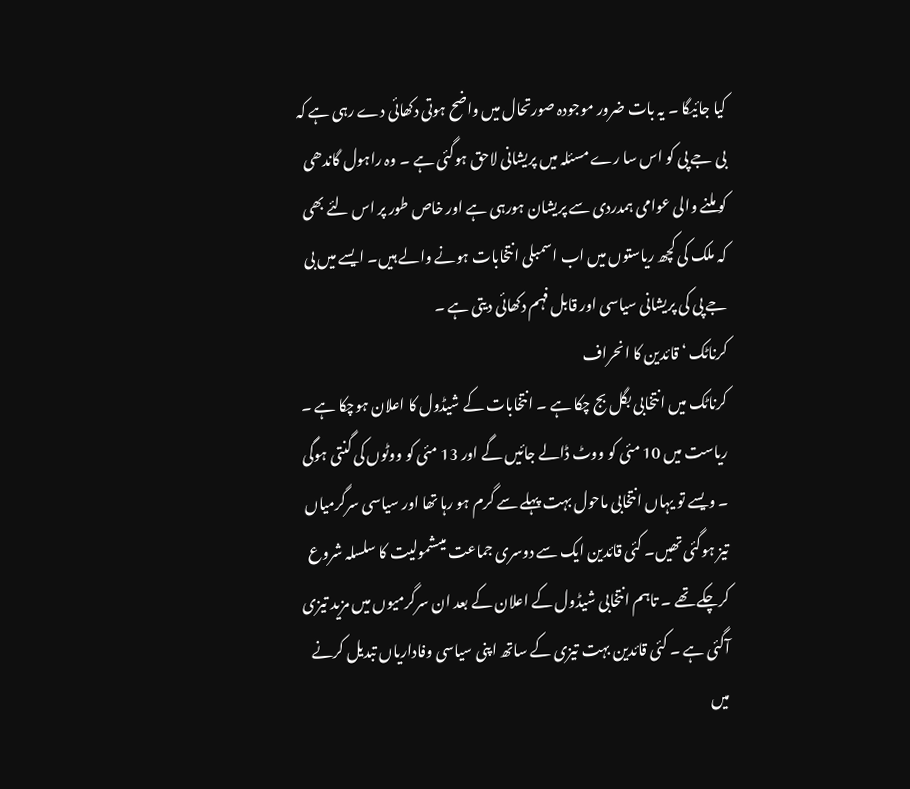کیا جائیگا ۔ یہ بات ضرور موجودہ صورتحال میں واضح ہوتی دکھائی دے رہی ہے کہ بی جے پی کو اس سا رے مسئلہ میں پریشانی لاحق ہوگئی ہے ۔ وہ راہول گاندھی کو ملنے والی عوامی ہمدردی سے پریشان ہورہی ہے اور خاص طور پر اس لئے بھی کہ ملک کی کچھ ریاستوں میں اب اسمبلی انتخابات ہونے والے ہیں۔ ایسے میں بی جے پی کی پریشانی سیاسی اور قابل فہم دکھائی دیتی ہے ۔
کرناٹک ‘ قائدین کا انحراف
کرناٹک میں انتخابی بگل بج چکا ہے ۔ انتخابات کے شیڈول کا اعلان ہوچکا ہے ۔ ریاست میں 10 مئی کو ووٹ ڈالے جائیں گے اور 13 مئی کو ووٹوں کی گنتی ہوگی ۔ ویسے تو یہاں انتخابی ماحول بہت پہلے سے گرم ہو رہا تھا اور سیاسی سرگرمیاں تیز ہوگئی تھیں۔ کئی قائدین ایک سے دوسری جماعت میںشمولیت کا سلسلہ شروع کرچکے تھے ۔ تاہم انتخابی شیڈول کے اعلان کے بعد ان سرگرمیوں میں مزید تیزی آگئی ہے ۔ کئی قائدین بہت تیزی کے ساتھ اپنی سیاسی وفاداریاں تبدیل کرنے میں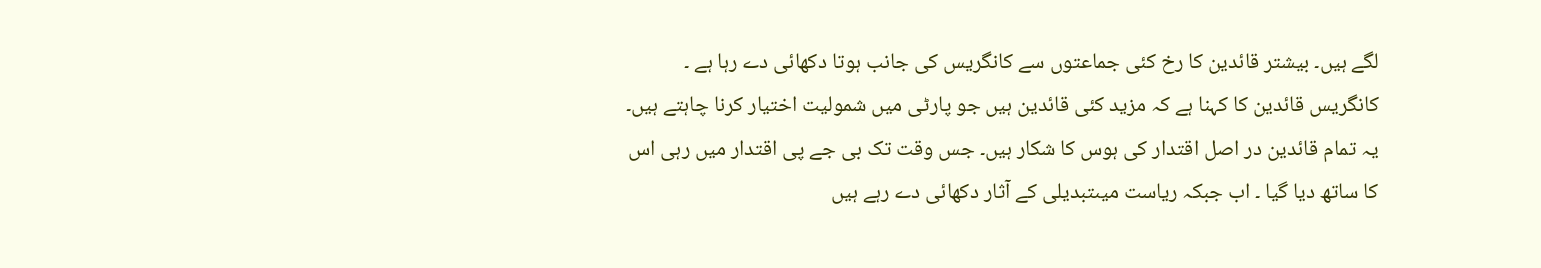لگے ہیں۔ بیشتر قائدین کا رخ کئی جماعتوں سے کانگریس کی جانب ہوتا دکھائی دے رہا ہے ۔ کانگریس قائدین کا کہنا ہے کہ مزید کئی قائدین ہیں جو پارٹی میں شمولیت اختیار کرنا چاہتے ہیں۔ یہ تمام قائدین در اصل اقتدار کی ہوس کا شکار ہیں۔ جس وقت تک بی جے پی اقتدار میں رہی اس کا ساتھ دیا گیا ۔ اب جبکہ ریاست میںتبدیلی کے آثار دکھائی دے رہے ہیں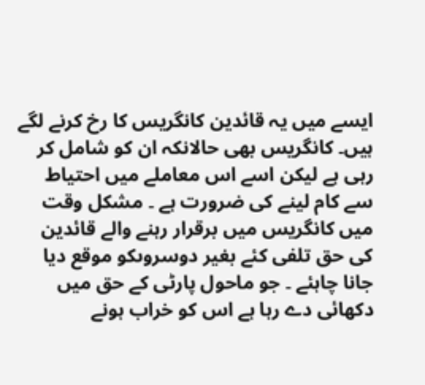ایسے میں یہ قائدین کانگریس کا رخ کرنے لگے ہیں۔ کانگریس بھی حالانکہ ان کو شامل کر رہی ہے لیکن اسے اس معاملے میں احتیاط سے کام لینے کی ضرورت ہے ۔ مشکل وقت میں کانگریس میں برقرار رہنے والے قائدین کی حق تلفی کئے بغیر دوسروںکو موقع دیا جانا چاہئے ۔ جو ماحول پارٹی کے حق میں دکھائی دے رہا ہے اس کو خراب ہونے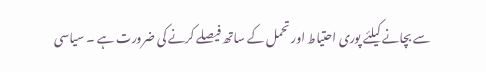سے بچانے کیلئے پوری احتیاط اور تحمل کے ساتھ فیصلے کرنے کی ضرورت ہے ۔ سیاسی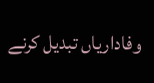وفاداریاں تبدیل کرنے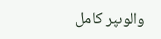والوںپر کامل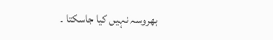بھروسہ نہیں کیا جاسکتا ۔